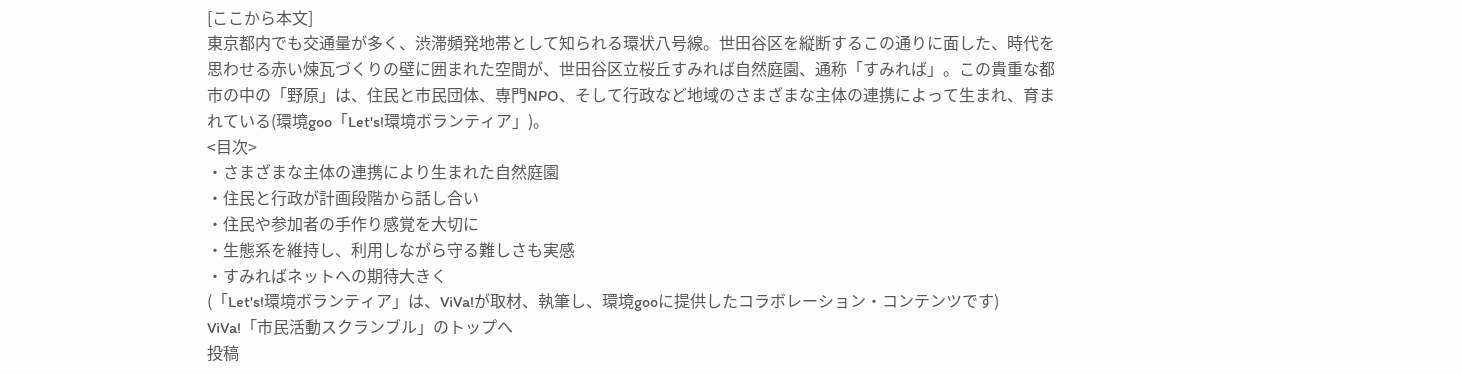[ここから本文]
東京都内でも交通量が多く、渋滞頻発地帯として知られる環状八号線。世田谷区を縦断するこの通りに面した、時代を思わせる赤い煉瓦づくりの壁に囲まれた空間が、世田谷区立桜丘すみれば自然庭園、通称「すみれば」。この貴重な都市の中の「野原」は、住民と市民団体、専門NPO、そして行政など地域のさまざまな主体の連携によって生まれ、育まれている(環境goo「Let's!環境ボランティア」)。
<目次>
・さまざまな主体の連携により生まれた自然庭園
・住民と行政が計画段階から話し合い
・住民や参加者の手作り感覚を大切に
・生態系を維持し、利用しながら守る難しさも実感
・すみればネットへの期待大きく
(「Let's!環境ボランティア」は、ViVa!が取材、執筆し、環境gooに提供したコラボレーション・コンテンツです)
ViVa!「市民活動スクランブル」のトップへ
投稿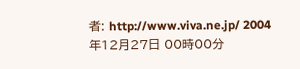者: http://www.viva.ne.jp/ 2004年12月27日 00時00分